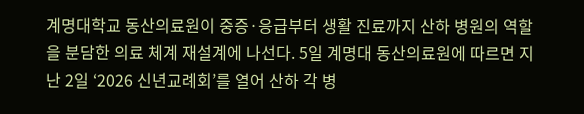계명대학교 동산의료원이 중증·응급부터 생활 진료까지 산하 병원의 역할을 분담한 의료 체계 재설계에 나선다. 5일 계명대 동산의료원에 따르면 지난 2일 ‘2026 신년교례회’를 열어 산하 각 병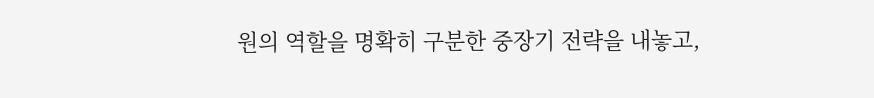원의 역할을 명확히 구분한 중장기 전략을 내놓고,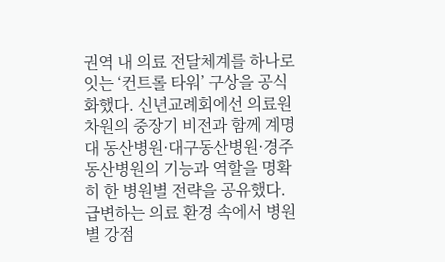권역 내 의료 전달체계를 하나로 잇는 ‘컨트롤 타워’ 구상을 공식화했다. 신년교례회에선 의료원 차원의 중장기 비전과 함께 계명대 동산병원·대구동산병원·경주동산병원의 기능과 역할을 명확히 한 병원별 전략을 공유했다. 급변하는 의료 환경 속에서 병원별 강점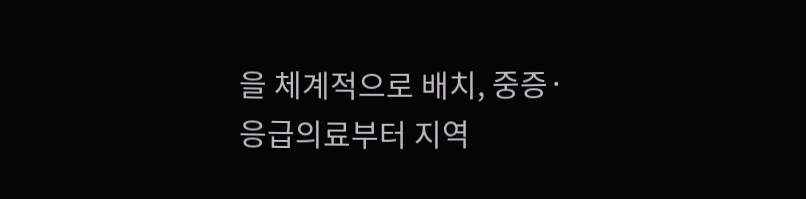을 체계적으로 배치, 중증·응급의료부터 지역